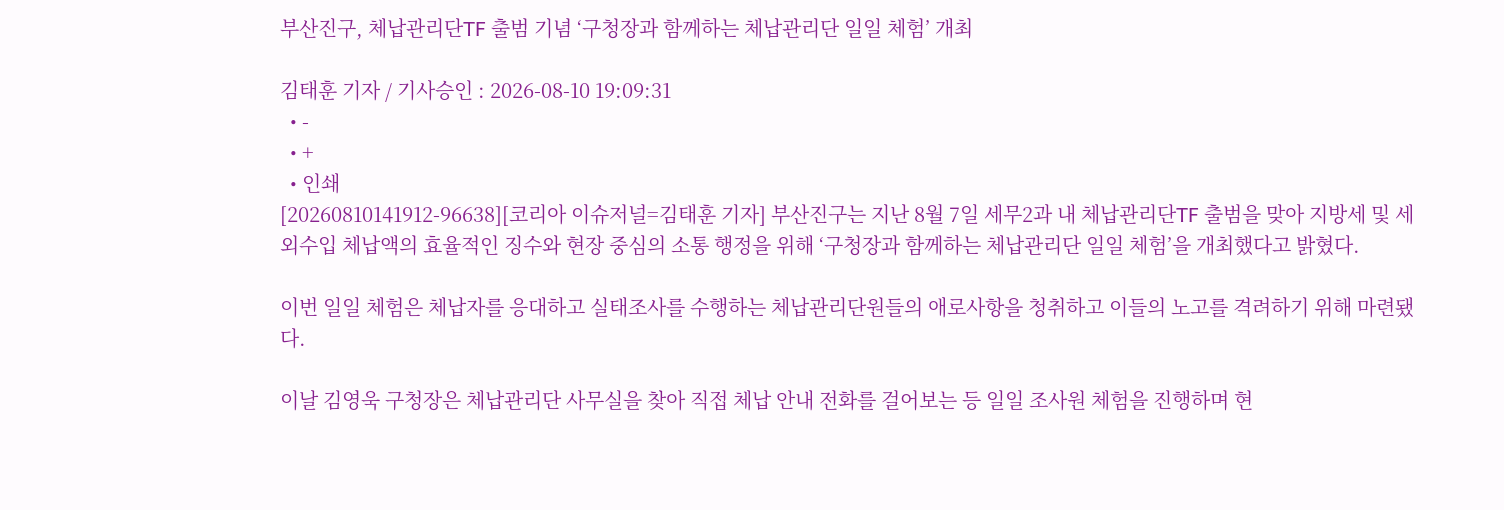부산진구, 체납관리단TF 출범 기념 ‘구청장과 함께하는 체납관리단 일일 체험’ 개최

김태훈 기자 / 기사승인 : 2026-08-10 19:09:31
  • -
  • +
  • 인쇄
[20260810141912-96638][코리아 이슈저널=김태훈 기자] 부산진구는 지난 8월 7일 세무2과 내 체납관리단TF 출범을 맞아 지방세 및 세외수입 체납액의 효율적인 징수와 현장 중심의 소통 행정을 위해 ‘구청장과 함께하는 체납관리단 일일 체험’을 개최했다고 밝혔다.

이번 일일 체험은 체납자를 응대하고 실태조사를 수행하는 체납관리단원들의 애로사항을 청취하고 이들의 노고를 격려하기 위해 마련됐다.

이날 김영욱 구청장은 체납관리단 사무실을 찾아 직접 체납 안내 전화를 걸어보는 등 일일 조사원 체험을 진행하며 현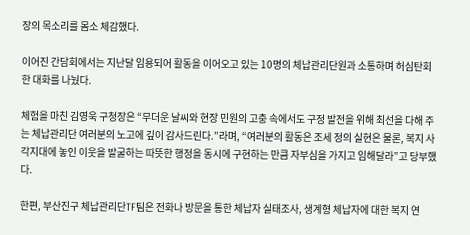장의 목소리를 몸소 체감했다.

이어진 간담회에서는 지난달 임용되어 활동을 이어오고 있는 10명의 체납관리단원과 소통하며 허심탄회한 대화를 나눴다.

체험을 마친 김영욱 구청장은 “무더운 날씨와 현장 민원의 고충 속에서도 구정 발전을 위해 최선을 다해 주는 체납관리단 여러분의 노고에 깊이 감사드린다.”라며, “여러분의 활동은 조세 정의 실현은 물론, 복지 사각지대에 놓인 이웃을 발굴하는 따뜻한 행정을 동시에 구현하는 만큼 자부심을 가지고 임해달라”고 당부했다.

한편, 부산진구 체납관리단TF팀은 전화나 방문을 통한 체납자 실태조사, 생계형 체납자에 대한 복지 연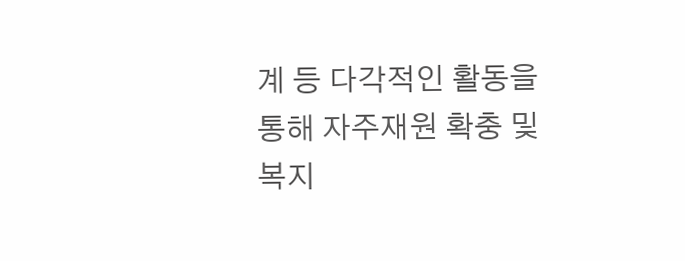계 등 다각적인 활동을 통해 자주재원 확충 및 복지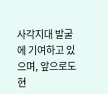사각지대 발굴에 기여하고 있으며, 앞으로도 현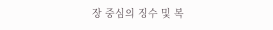장 중심의 징수 및 복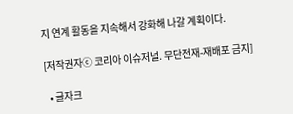지 연계 활동을 지속해서 강화해 나갈 계획이다.

[저작권자ⓒ 코리아 이슈저널. 무단전재-재배포 금지]

  • 글자크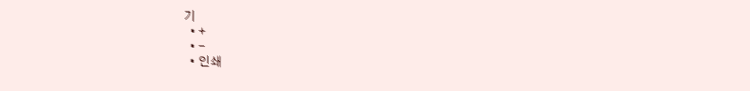기
  • +
  • -
  • 인쇄